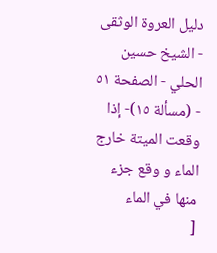دليل العروة الوثقى - الشيخ حسين الحلي - الصفحة ٥١ - (مسألة ١٥)- إذا وقعت الميتة خارج الماء و وقع جزء منها في الماء
[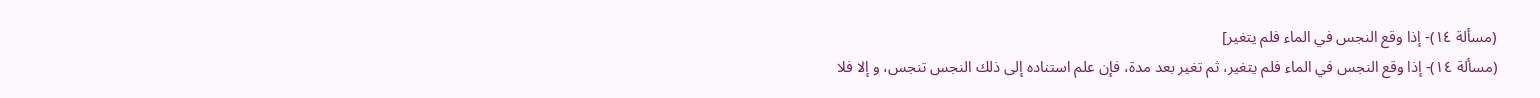(مسألة ١٤)- إذا وقع النجس في الماء فلم يتغير]
(مسألة ١٤)- إذا وقع النجس في الماء فلم يتغير، ثم تغير بعد مدة، فإن علم استناده إلى ذلك النجس تنجس، و إلا فلا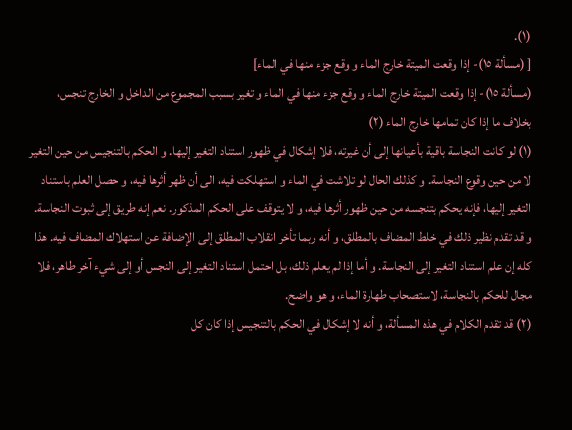(١).
[ (مسألة ١٥)- إذا وقعت الميتة خارج الماء و وقع جزء منها في الماء]
(مسألة ١٥)- إذا وقعت الميتة خارج الماء و وقع جزء منها في الماء و تغير بسبب المجموع من الداخل و الخارج تنجس، بخلاف ما إذا كان تمامها خارج الماء (٢)
(١) لو كانت النجاسة باقية بأعيانها إلى أن غيرته، فلا إشكال في ظهور استناد التغير إليها. و الحكم بالتنجيس من حين التغير لا من حين وقوع النجاسة. و كذلك الحال لو تلاشت في الماء و استهلكت فيه، الى أن ظهر أثرها فيه، و حصل العلم باستناد التغير إليها، فإنه يحكم بتنجسه من حين ظهور أثرها فيه، و لا يتوقف على الحكم المذكور. نعم إنه طريق إلى ثبوت النجاسة. و قد تقدم نظير ذلك في خلط المضاف بالمطلق، و أنه ربما تأخر انقلاب المطلق إلى الإضافة عن استهلاك المضاف فيه. هذا كله إن علم استناد التغير إلى النجاسة. و أما إذا لم يعلم ذلك، بل احتمل استناد التغير إلى النجس أو إلى شيء آخر طاهر، فلا مجال للحكم بالنجاسة، لاستصحاب طهارة الماء، و هو واضح.
(٢) قد تقدم الكلام في هذه المسألة، و أنه لا إشكال في الحكم بالتنجيس إذا كان كل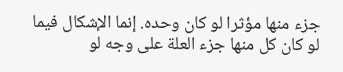جزء منها مؤثرا لو كان وحده. إنما الإشكال فيما لو كان كل منها جزء العلة على وجه لو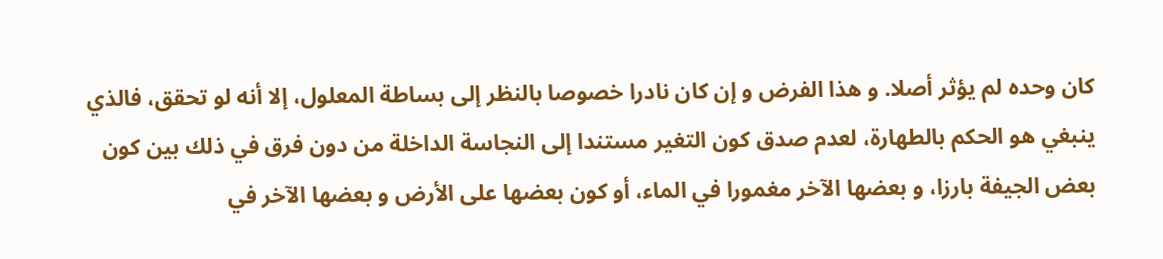كان وحده لم يؤثر أصلا. و هذا الفرض و إن كان نادرا خصوصا بالنظر إلى بساطة المعلول، إلا أنه لو تحقق، فالذي ينبغي هو الحكم بالطهارة، لعدم صدق كون التغير مستندا إلى النجاسة الداخلة من دون فرق في ذلك بين كون بعض الجيفة بارزا، و بعضها الآخر مغمورا في الماء، أو كون بعضها على الأرض و بعضها الآخر في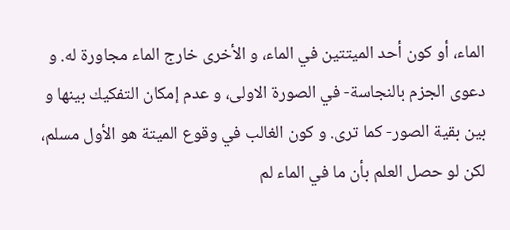الماء، أو كون أحد الميتتين في الماء، و الأخرى خارج الماء مجاورة له. و دعوى الجزم بالنجاسة- في الصورة الاولى، و عدم إمكان التفكيك بينها و بين بقية الصور- كما ترى. و كون الغالب في وقوع الميتة هو الأول مسلم، لكن لو حصل العلم بأن ما في الماء لم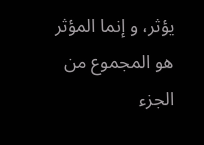يؤثر، و إنما المؤثر هو المجموع من الجزء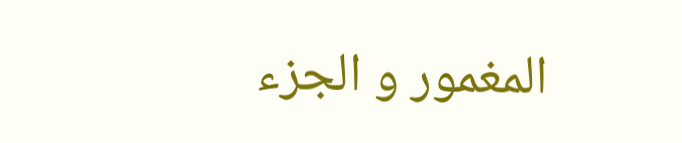المغمور و الجزء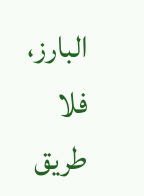البارز، فلا طريق